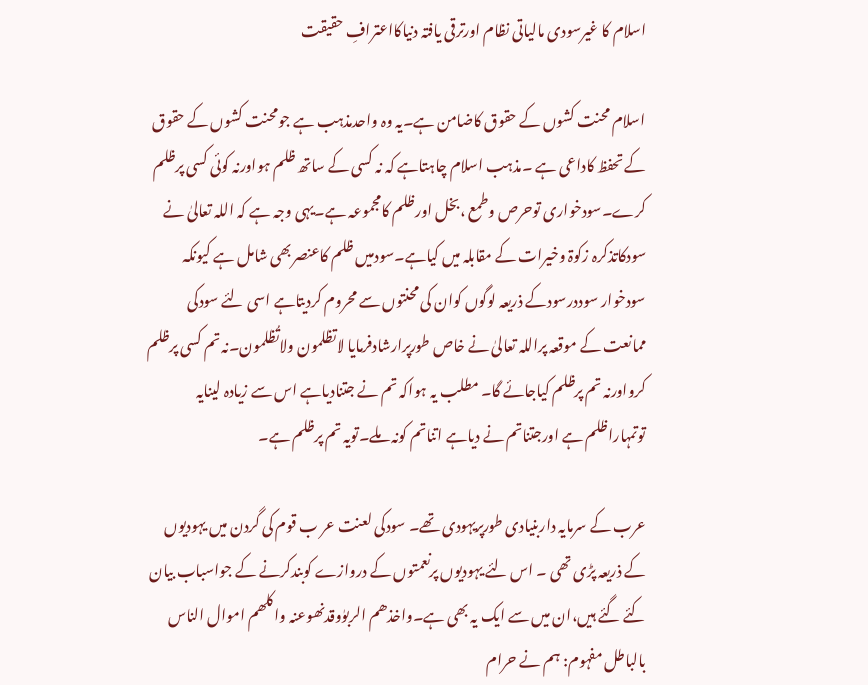اسلام کا غیرسودی مالیاتی نظام اورترقی یافتہ دنیاکااعترافِ حقیقت

اسلام محنت کشوں کے حقوق کاضامن ہے۔یہ وہ واحدمذہب ہے جومحنت کشوں کے حقوق کے تحفظ کاداعی ہے ۔مذہب اسلام چاہتاہے کہ نہ کسی کے ساتھ ظلم ہواورنہ کوئی کسی پرظلم کرے۔سودخواری توحرص وطمع ،بخل اورظلم کامجموعہ ہے۔یہی وجہ ہے کہ اللہ تعالیٰ نے سودکاتذکرہ زکوۃ وخیرات کے مقابلہ میں کیاہے۔سودمیں ظلم کاعنصربھی شامل ہے کیونکہ سودخوار سوددرسودکے ذریعہ لوگوں کوان کی محنتوں سے محروم کردیتاہے اسی لئے سودکی ممانعت کے موقعہ پراللہ تعالیٰ نے خاص طورپرارشادفرمایا لاتظلمون ولاتُظلمون۔نہ تم کسی پرظلم کرواورنہ تم پرظلم کیاجائے گا۔ مطلب یہ ہواکہ تم نے جتنادیاہے اس سے زیادہ لینایہ توتمہاراظلم ہے اورجتناتم نے دیاہے اتناتم کونہ ملے۔تویہ تم پرظلم ہے۔

عرب کے سرمایہ داربنیادی طورپریہودی تھے۔ سودکی لعنت عر ب قوم کی گردن میں یہودیوں کے ذریعہ پڑی تھی ۔ اس لئے یہودیوں پرنعمتوں کے دروازے کوبندکرنے کے جواسباب بیان کئے گئے ہیں،ان میں سے ایک یہ بھی ہے۔واخذھم الربوٰوقدنھوعنہ واکلھم اموال الناس بالباطل مفہوم: ہم نے حرام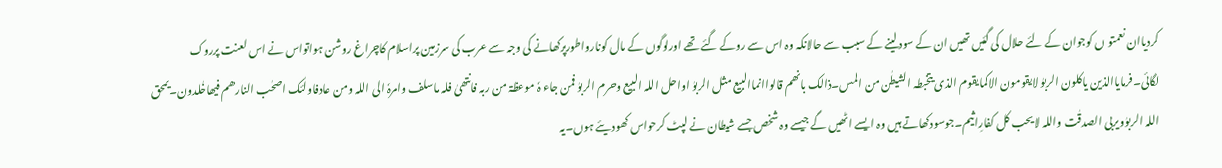کردیاان نعمتو ں کوجوان کے لئے حلال کی گئیں تھیں ان کے سودلینے کے سبب سے حالانکہ وہ اس سے روکے گئے تھے اورلوگوں کے مال کونارواطورپرکھانے کی وجہ سے عرب کی سرزمین پراسلام کاچراغ روشن ہواتواس نے اس لعنت پرروک لگائی۔فرمایاالذین یاکلون الربوٰ لایقومون الاکمایقوم الذی یتخبطہ الشیطٰن من المس۔ذالک بانھم قالواانماالبیع مثل الربوٰ اواحل اللہ البیع وحرم الربوٰ فمن جاء ہٗ موعظۃ من ربہ فانتھیٰ فلہ ماسلف وامرہٗ الی اللہ ومن عادفاولٰئک اصحٰب النارھم فیھاخٰلدون۔یمحق اللہ الربوٰویربی الصدقٰت واللہ لایحب کل کفارِاثیم۔جوسودکھاتے ہیں وہ ایسے اٹھیں گے جیسے وہ شخص جسے شیطان نے لپٹ کرحواس کھودیئے ہوں۔یہ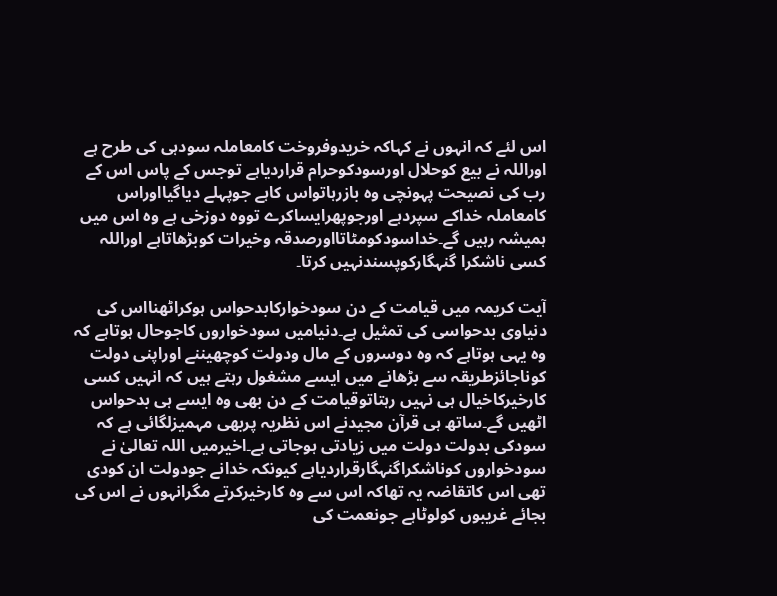اس لئے کہ انہوں نے کہاکہ خریدوفروخت کامعاملہ سودہی کی طرح ہے اوراللہ نے بیع کوحلال اورسودکوحرام قراردیاہے توجس کے پاس اس کے رب کی نصیحت پہونچی وہ بازرہاتواس کاہے جوپہلے دیاگیااوراس کامعاملہ خداکے سپردہے اورجوپھرایساکرے تووہ دوزخی ہے وہ اس میں ہمیشہ رہیں گے۔خداسودکومٹاتااورصدقہ وخیرات کوبڑھاتاہے اوراللہ کسی ناشکرا گنہگارکوپسندنہیں کرتا۔

آیت کریمہ میں قیامت کے دن سودخوارکابدحواس ہوکراٹھنااس کی دنیاوی بدحواسی کی تمثیل ہے۔دنیامیں سودخواروں کاجوحال ہوتاہے کہ وہ یہی ہوتاہے کہ وہ دوسروں کے مال ودولت کوچھیننے اوراپنی دولت کوناجائزطریقہ سے بڑھانے میں ایسے مشغول رہتے ہیں کہ انہیں کسی کارخیرکاخیال ہی نہیں رہتاتوقیامت کے دن بھی وہ ایسے ہی بدحواس اٹھیں گے۔ساتھ ہی قرآن مجیدنے اس نظریہ پربھی مہمیزلگائی ہے کہ سودکی بدولت دولت میں زیادتی ہوجاتی ہے۔اخیرمیں اللہ تعالیٰ نے سودخواروں کوناشکراگنہگارقراردیاہے کیونکہ خدانے جودولت ان کودی تھی اس کاتقاضہ یہ تھاکہ اس سے وہ کارخیرکرتے مگرانہوں نے اس کی بجائے غریبوں کولوٹاہے جونعمت کی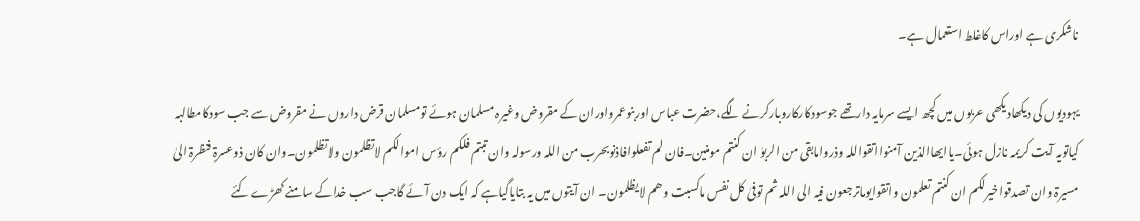ناشکری ہے اوراس کاغلط استعمال ہے۔

یہودیوں کی دیکھادیکھی عربوں میں کچھ ایسے سرمایہ دارتھے جوسودکارکاروبارکرنے لگے،حضرت عباس اوربنوعمرواوران کے مقروض وغیرہ مسلمان ہوئے تومسلمان قرض داروں نے مقروض سے جب سودکامطالبہ کیاتویہ آیت کریمہ نازل ہوئی۔یاایھاالذین آمنوااتقواللہ وذروامابقی من الربوٰ ان کنتم مومنین۔فان لم تفعلوافاذنوبحرب من اللہ ورسولہ وان تبتم فلکم رؤس اموالکم لاتظلمون ولاتظلمون۔وان کان ذوعسرۃِ فنظرۃ الیٰ مسیرۃ وان تصدقواخیرلکم ان کنتم تعلمون واتقوایوماترجعون فیہ الی اللہ ثم توفیٰ کل نفس ماکسبت وھم لایظلمون۔ ان آیتوں میں یہ بتایاگیاہے کہ ایک دن آئے گاجب سب خداکے سامنے کھڑے کئے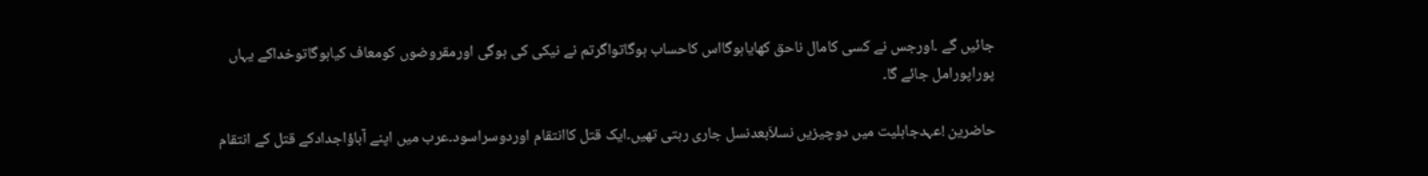جائیں گے ۔اورجس نے کسی کامال ناحق کھایاہوگااس کاحساب ہوگاتواگرتم نے نیکی کی ہوگی اورمقروضوں کومعاف کیاہوگاتوخداکے یہاں پوراپورامل جائے گا۔

حاضرین !عہدجاہلیت میں دوچیزیں نسلاَبعدنسل جاری رہتی تھیں۔ایک قتل کاانتقام اوردوسراسود۔عرب میں اپنے آباؤاجدادکے قتل کے انتقام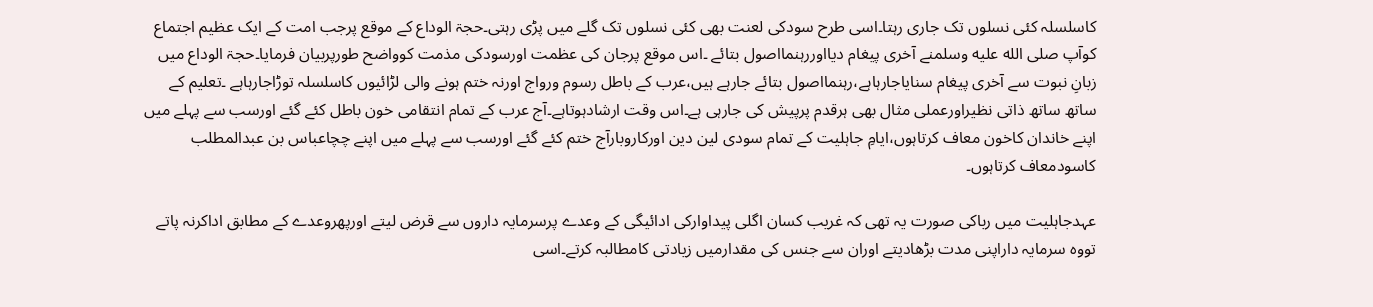کاسلسلہ کئی نسلوں تک جاری رہتا۔اسی طرح سودکی لعنت بھی کئی نسلوں تک گلے میں پڑی رہتی۔حجۃ الوداع کے موقع پرجب امت کے ایک عظیم اجتماع کوآپ صلى الله عليه وسلمنے آخری پیغام دیااوررہنمااصول بتائے ۔اس موقع پرجان کی عظمت اورسودکی مذمت کوواضح طورپربیان فرمایا۔حجۃ الوداع میں زبانِ نبوت سے آخری پیغام سنایاجارہاہے،رہنمااصول بتائے جارہے ہیں،عرب کے باطل رسوم ورواج اورنہ ختم ہونے والی لڑائیوں کاسلسلہ توڑاجارہاہے ۔تعلیم کے ساتھ ساتھ ذاتی نظیراورعملی مثال بھی ہرقدم پرپیش کی جارہی ہے۔اس وقت ارشادہوتاہے۔آج عرب کے تمام انتقامی خون باطل کئے گئے اورسب سے پہلے میں اپنے خاندان کاخون معاف کرتاہوں،ایامِ جاہلیت کے تمام سودی لین دین اورکاروبارآج ختم کئے گئے اورسب سے پہلے میں اپنے چچاعباس بن عبدالمطلب کاسودمعاف کرتاہوں۔

عہدجاہلیت میں رباکی صورت یہ تھی کہ غریب کسان اگلی پیداوارکی ادائیگی کے وعدے پرسرمایہ داروں سے قرض لیتے اورپھروعدے کے مطابق اداکرنہ پاتے تووہ سرمایہ داراپنی مدت بڑھادیتے اوران سے جنس کی مقدارمیں زیادتی کامطالبہ کرتے۔اسی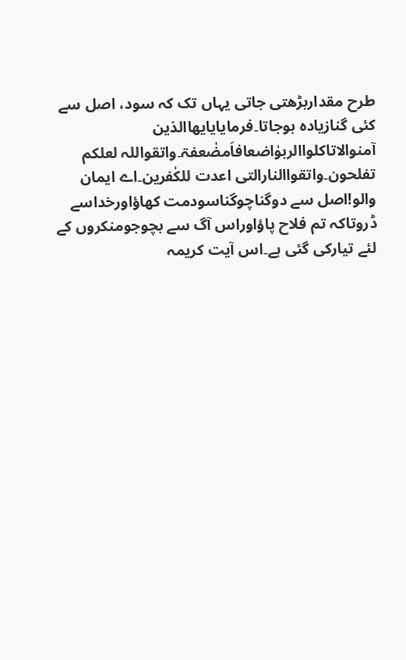طرح مقداربڑھتی جاتی یہاں تک کہ سود، اصل سے کئی گنازیادہ ہوجاتا۔فرمایایایھاالذین آمنوالاتاکلواالربوٰاضعافاَمضٰعفۃ۔واتقواللہ لعلکم تفلحون۔واتقواالنارالتی اعدت للکٰفرین۔اے ایمان والو!اصل سے دوگناچوگناسودمت کھاؤاورخداسے ڈروتاکہ تم فلاح پاؤاوراس آگ سے بچوجومنکروں کے لئے تیارکی گئی ہے۔اس آیت کریمہ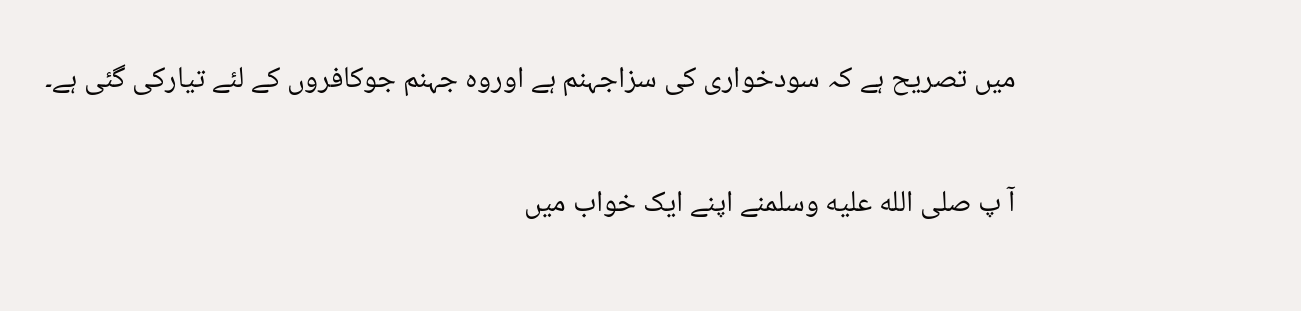میں تصریح ہے کہ سودخواری کی سزاجہنم ہے اوروہ جہنم جوکافروں کے لئے تیارکی گئی ہے۔

آ پ صلى الله عليه وسلمنے اپنے ایک خواب میں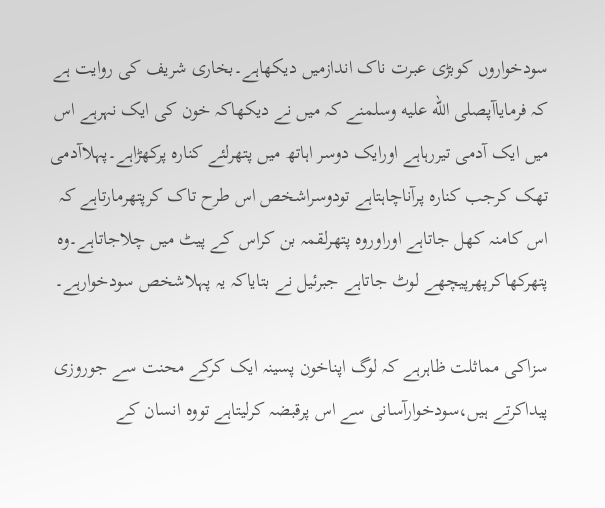سودخواروں کوبڑی عبرت ناک اندازمیں دیکھاہے۔بخاری شریف کی روایت ہے کہ فرمایاآپصلى الله عليه وسلمنے کہ میں نے دیکھاکہ خون کی ایک نہرہے اس میں ایک آدمی تیررہاہے اورایک دوسر اہاتھ میں پتھرلئے کنارہ پرکھڑاہے۔پہلاآدمی تھک کرجب کنارہ پرآناچاہتاہے تودوسراشخص اس طرح تاک کرپتھرمارتاہے کہ اس کامنہ کھل جاتاہے اوراوروہ پتھرلقمہ بن کراس کے پیٹ میں چلاجاتاہے۔وہ پتھرکھاکرپھرپیچھے لوٹ جاتاہے جبرئیل نے بتایاکہ یہ پہلاشخص سودخوارہے۔

سزاکی مماثلت ظاہرہے کہ لوگ اپناخون پسینہ ایک کرکے محنت سے جوروزی پیداکرتے ہیں،سودخوارآسانی سے اس پرقبضہ کرلیتاہے تووہ انسان کے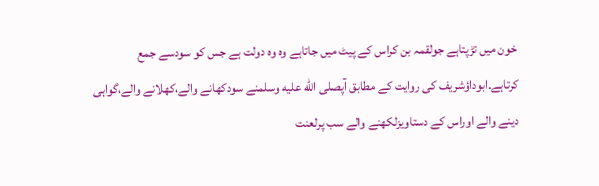خون میں تڑپتاہے جولقمہ بن کراس کے پیٹ میں جاتاہے وہ وہ دولت ہے جس کو سودسے جمع کرتاہے۔ابوداؤشریف کی روایت کے مطابق آپصلى الله عليه وسلمنے سودکھانے والے،کھلانے والے،گواہی دینے والے اوراس کے دستاویزلکھنے والے سب پرلعنت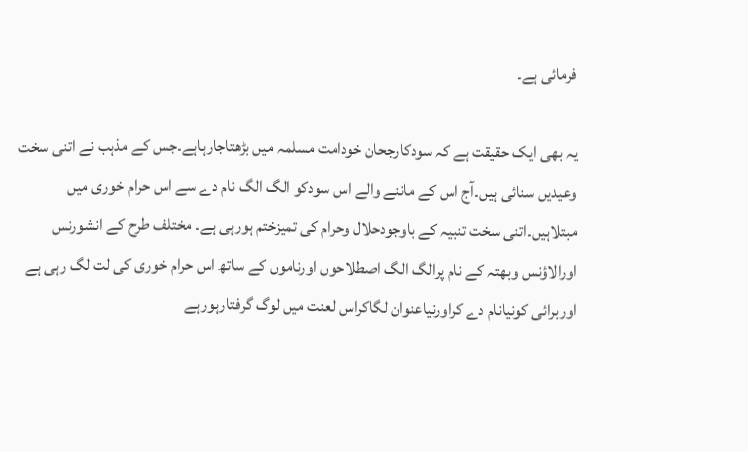فرمائی ہے۔

یہ بھی ایک حقیقت ہے کہ سودکارجحان خودامت مسلمہ میں بڑھتاجارہاہے۔جس کے مذہب نے اتنی سخت وعیدیں سنائی ہیں۔آج اس کے ماننے والے اس سودکو الگ الگ نام دے سے اس حرام خوری میں مبتلاہیں۔اتنی سخت تنبیہ کے باوجودحلال وحرام کی تمیزختم ہورہی ہے۔ مختلف طرح کے انشورنس اورالاؤنس وبھتہ کے نام پرالگ الگ اصطلاحوں اورناموں کے ساتھ اس حرام خوری کی لت لگ رہی ہے اوربرائی کونیانام دے کراورنیاعنوان لگاکراس لعنت میں لوگ گرفتارہورہے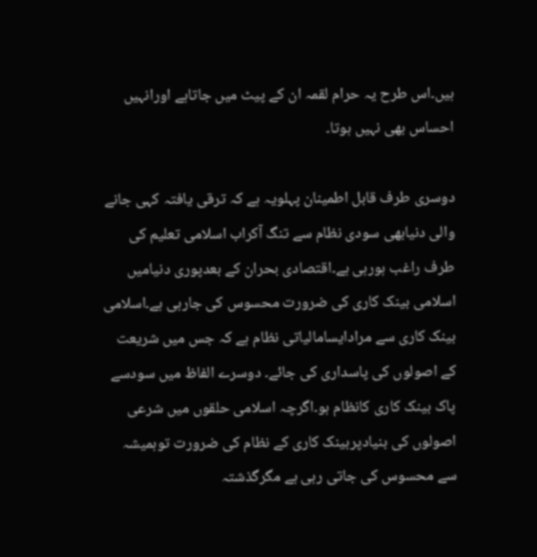ہیں۔اس طرح یہ حرام لقمہ ان کے پیٹ میں جاتاہے اورانہیں احساس بھی نہیں ہوتا۔

دوسری طرف قابل اطمینان پہلویہ ہے کہ ترقی یافتہ کہی جانے والی دنیابھی سودی نظام سے تنگ آکراب اسلامی تعلیم کی طرف راغب ہورہی ہے۔اقتصادی بحران کے بعدپوری دنیامیں اسلامی بینک کاری کی ضرورت محسوس کی جارہی ہے۔اسلامی بینک کاری سے مرادایسامالیاتی نظام ہے کہ جس میں شریعت کے اصولوں کی پاسداری کی جائے۔ دوسرے الفاظ میں سودسے پاک بینک کاری کانظام ہو۔اگرچہ اسلامی حلقوں میں شرعی اصولوں کی بنیادپربینک کاری کے نظام کی ضرورت توہمیشہ سے محسوس کی جاتی رہی ہے مگرگذشتہ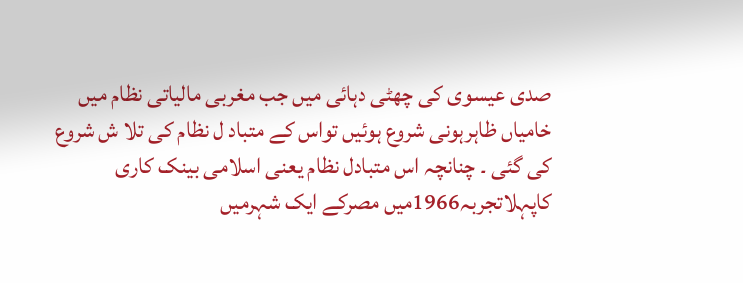صدی عیسوی کی چھٹی دہائی میں جب مغربی مالیاتی نظام میں خامیاں ظاہرہونی شروع ہوئیں تواس کے متباد ل نظام کی تلا ش شروع کی گئی ۔ چنانچہ اس متبادل نظام یعنی اسلامی بینک کاری کاپہلاتجربہ1966میں مصرکے ایک شہرمیں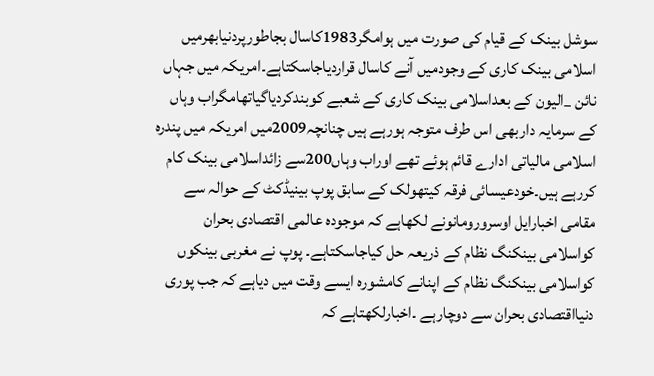سوشل بینک کے قیام کی صورت میں ہوامگر1983کاسال بجاطورپردنیابھرمیں اسلامی بینک کاری کے وجودمیں آنے کاسال قراردیاجاسکتاہے۔امریکہ میں جہاں نائن _الیون کے بعداسلامی بینک کاری کے شعبے کوبندکردیاگیاتھامگراب وہاں کے سرمایہ داربھی اس طرف متوجہ ہورہے ہیں چنانچہ2009میں امریکہ میں پندرہ اسلامی مالیاتی ادارے قائم ہوئے تھے اوراب وہاں200سے زائداسلامی بینک کام کررہے ہیں۔خودعیسائی فرقہ کیتھولک کے سابق پوپ بینیڈکٹ کے حوالہ سے مقامی اخبارایل اوسرورومانونے لکھاہے کہ موجودہ عالمی اقتصادی بحران کواسلامی بینکنگ نظام کے ذریعہ حل کیاجاسکتاہے۔ پوپ نے مغربی بینکوں کواسلامی بینکنگ نظام کے اپنانے کامشورہ ایسے وقت میں دیاہے کہ جب پوری دنیااقتصادی بحران سے دوچارہے ۔اخبارلکھتاہے کہ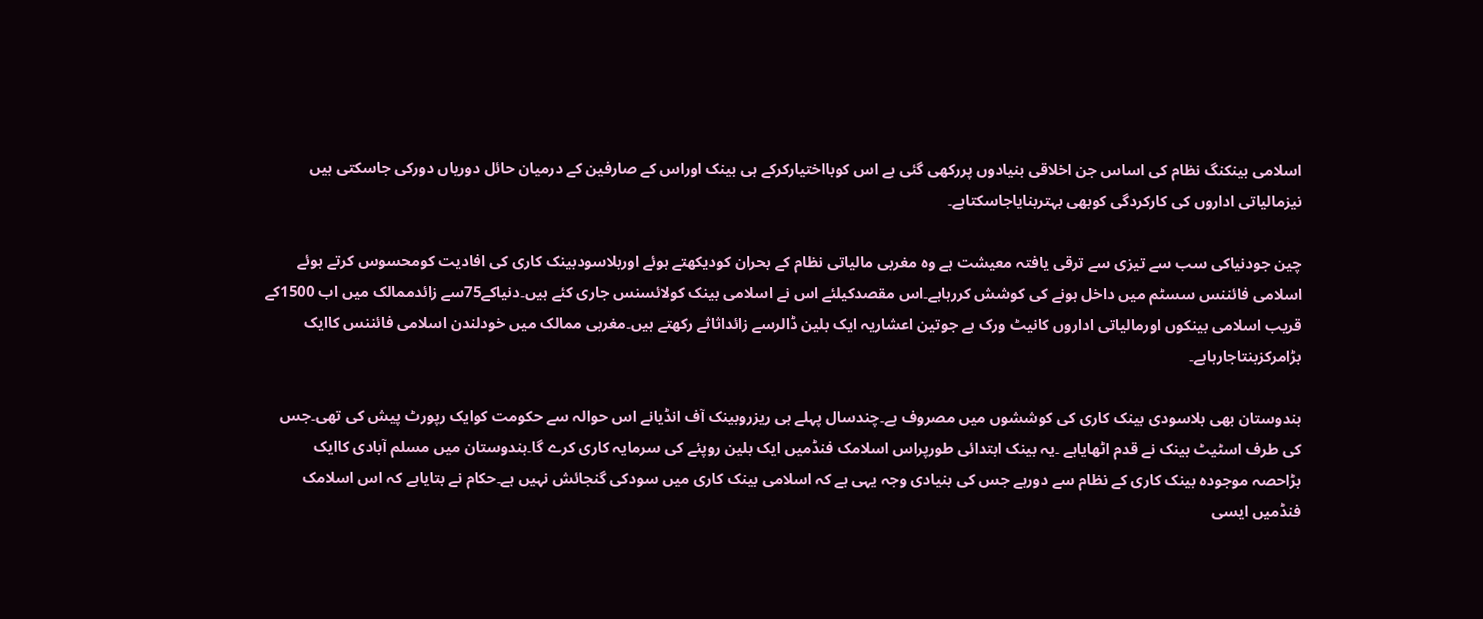اسلامی بینکنگ نظام کی اساس جن اخلاقی بنیادوں پررکھی گئی ہے اس کوبااختیارکرکے ہی بینک اوراس کے صارفین کے درمیان حائل دوریاں دورکی جاسکتی ہیں نیزمالیاتی اداروں کی کارکردگی کوبھی بہتربنایاجاسکتاہے۔

چین جودنیاکی سب سے تیزی سے ترقی یافتہ معیشت ہے وہ مغربی مالیاتی نظام کے بحران کودیکھتے ہوئے اوربلاسودبینک کاری کی افادیت کومحسوس کرتے ہوئے اسلامی فائننس سسٹم میں داخل ہونے کی کوشش کررہاہے۔اس مقصدکیلئے اس نے اسلامی بینک کولائسنس جاری کئے ہیں۔دنیاکے75سے زائدممالک میں اب 1500کے قریب اسلامی بینکوں اورمالیاتی اداروں کانیٹ ورک ہے جوتین اعشاریہ ایک بلین ڈالرسے زائداثاثے رکھتے ہیں۔مغربی ممالک میں خودلندن اسلامی فائننس کاایک بڑامرکزبنتاجارہاہے۔

ہندوستان بھی بلاسودی بینک کاری کی کوششوں میں مصروف ہے۔چندسال پہلے ہی ریزروبینک آف انڈیانے اس حوالہ سے حکومت کوایک رپورٹ پیش کی تھی۔جس کی طرف اسٹیٹ بینک نے قدم اٹھایاہے ۔یہ بینک ابتدائی طورپراس اسلامک فنڈمیں ایک بلین روپئے کی سرمایہ کاری کرے گا۔ہندوستان میں مسلم آبادی کاایک بڑاحصہ موجودہ بینک کاری کے نظام سے دورہے جس کی بنیادی وجہ یہی ہے کہ اسلامی بینک کاری میں سودکی گنجائش نہیں ہے۔حکام نے بتایاہے کہ اس اسلامک فنڈمیں ایسی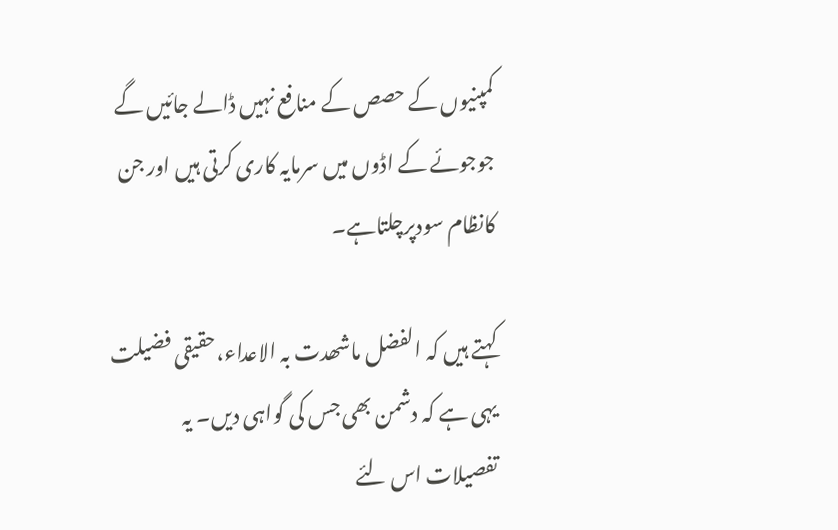کمپنیوں کے حصص کے منافع نہیں ڈالے جائیں گے جوجوئے کے اڈوں میں سرمایہ کاری کرتی ہیں اور جن کانظام سودپرچلتاہے۔

کہتے ہیں کہ الفضل ماشھدت بہ الاعداء،حقیقی فضیلت یہی ہے کہ دشمن بھی جس کی گواہی دیں۔ یہ تفصیلات اس لئے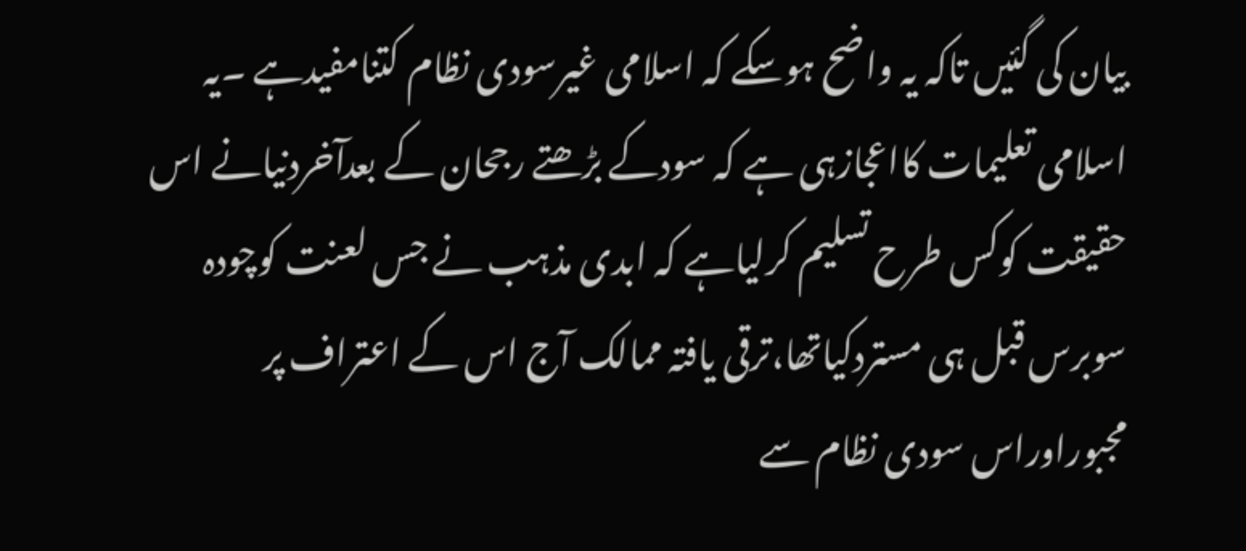بیان کی گئیں تاکہ یہ واضح ہوسکے کہ اسلامی غیرسودی نظام کتنامفیدہے ۔یہ اسلامی تعلیمات کااعجازہی ہے کہ سودکے بڑھتے رجحان کے بعدآخردنیانے اس حقیقت کوکس طرح تسلیم کرلیاہے کہ ابدی مذہب نے جس لعنت کوچودہ سوبرس قبل ہی مستردکیاتھا،ترقی یافتہ ممالک آج اس کے اعتراف پر مجبوراوراس سودی نظام سے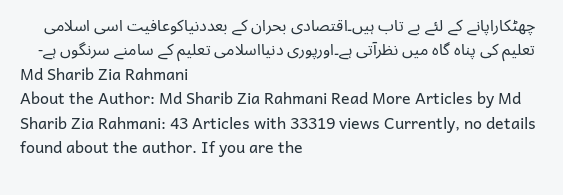چھٹکاراپانے کے لئے بے تاب ہیں۔اقتصادی بحران کے بعددنیاکوعافیت اسی اسلامی تعلیم کی پناہ گاہ میں نظرآتی ہے۔اورپوری دنیااسلامی تعلیم کے سامنے سرنگوں ہے-
Md Sharib Zia Rahmani
About the Author: Md Sharib Zia Rahmani Read More Articles by Md Sharib Zia Rahmani: 43 Articles with 33319 views Currently, no details found about the author. If you are the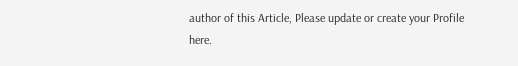author of this Article, Please update or create your Profile here.